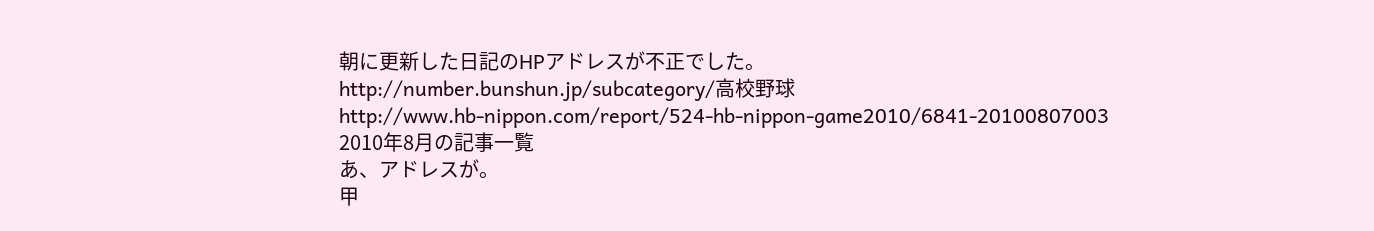朝に更新した日記のHPアドレスが不正でした。
http://number.bunshun.jp/subcategory/高校野球
http://www.hb-nippon.com/report/524-hb-nippon-game2010/6841-20100807003
2010年8月の記事一覧
あ、アドレスが。
甲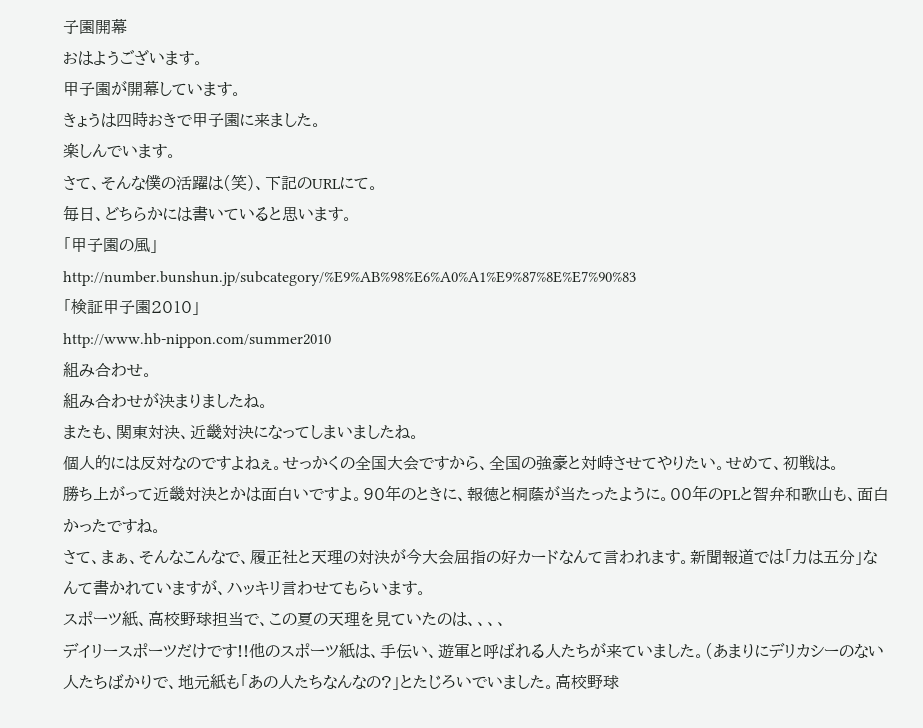子園開幕
おはようございます。
甲子園が開幕しています。
きょうは四時おきで甲子園に来ました。
楽しんでいます。
さて、そんな僕の活躍は(笑)、下記のURLにて。
毎日、どちらかには書いていると思います。
「甲子園の風」
http://number.bunshun.jp/subcategory/%E9%AB%98%E6%A0%A1%E9%87%8E%E7%90%83
「検証甲子園2010」
http://www.hb-nippon.com/summer2010
組み合わせ。
組み合わせが決まりましたね。
またも、関東対決、近畿対決になってしまいましたね。
個人的には反対なのですよねぇ。せっかくの全国大会ですから、全国の強豪と対峙させてやりたい。せめて、初戦は。
勝ち上がって近畿対決とかは面白いですよ。90年のときに、報徳と桐蔭が当たったように。00年のPLと智弁和歌山も、面白かったですね。
さて、まぁ、そんなこんなで、履正社と天理の対決が今大会屈指の好カードなんて言われます。新聞報道では「力は五分」なんて書かれていますが、ハッキリ言わせてもらいます。
スポーツ紙、高校野球担当で、この夏の天理を見ていたのは、、、、
デイリースポーツだけです!!他のスポーツ紙は、手伝い、遊軍と呼ばれる人たちが来ていました。(あまりにデリカシーのない人たちばかりで、地元紙も「あの人たちなんなの?」とたじろいでいました。高校野球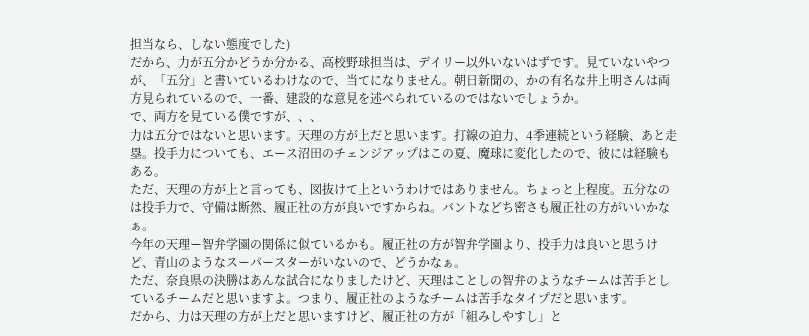担当なら、しない態度でした)
だから、力が五分かどうか分かる、高校野球担当は、デイリー以外いないはずです。見ていないやつが、「五分」と書いているわけなので、当てになりません。朝日新聞の、かの有名な井上明さんは両方見られているので、一番、建設的な意見を述べられているのではないでしょうか。
で、両方を見ている僕ですが、、、
力は五分ではないと思います。天理の方が上だと思います。打線の迫力、4季連続という経験、あと走塁。投手力についても、エース沼田のチェンジアップはこの夏、魔球に変化したので、彼には経験もある。
ただ、天理の方が上と言っても、図抜けて上というわけではありません。ちょっと上程度。五分なのは投手力で、守備は断然、履正社の方が良いですからね。バントなどち密さも履正社の方がいいかなぁ。
今年の天理ー智弁学園の関係に似ているかも。履正社の方が智弁学園より、投手力は良いと思うけど、青山のようなスーパースターがいないので、どうかなぁ。
ただ、奈良県の決勝はあんな試合になりましたけど、天理はことしの智弁のようなチームは苦手としているチームだと思いますよ。つまり、履正社のようなチームは苦手なタイプだと思います。
だから、力は天理の方が上だと思いますけど、履正社の方が「組みしやすし」と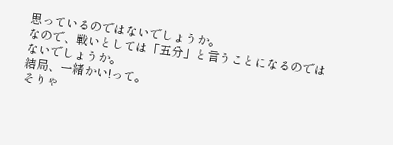思っているのではないでしょうか。
なので、戦いとしては「五分」と言うことになるのではないでしょうか。
結局、一緒かい!って。
そりゃ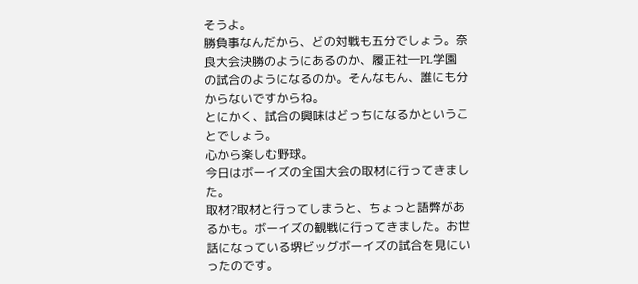そうよ。
勝負事なんだから、どの対戦も五分でしょう。奈良大会決勝のようにあるのか、履正社―PL学園の試合のようになるのか。そんなもん、誰にも分からないですからね。
とにかく、試合の興味はどっちになるかということでしょう。
心から楽しむ野球。
今日はボーイズの全国大会の取材に行ってきました。
取材?取材と行ってしまうと、ちょっと語弊があるかも。ボーイズの観戦に行ってきました。お世話になっている堺ビッグボーイズの試合を見にいったのです。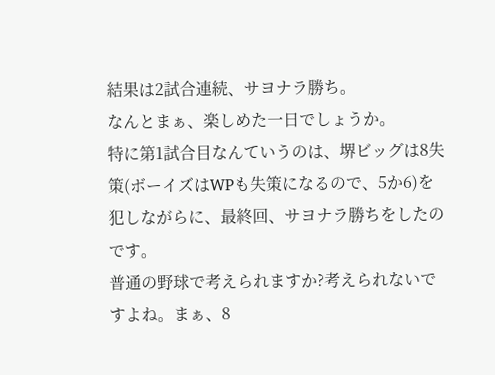結果は2試合連続、サヨナラ勝ち。
なんとまぁ、楽しめた一日でしょうか。
特に第1試合目なんていうのは、堺ビッグは8失策(ボーイズはWPも失策になるので、5か6)を犯しながらに、最終回、サヨナラ勝ちをしたのです。
普通の野球で考えられますか?考えられないですよね。まぁ、8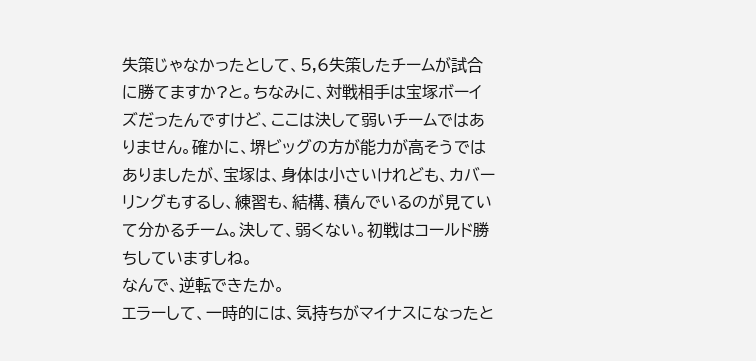失策じゃなかったとして、5,6失策したチームが試合に勝てますか?と。ちなみに、対戦相手は宝塚ボーイズだったんですけど、ここは決して弱いチームではありません。確かに、堺ビッグの方が能力が高そうではありましたが、宝塚は、身体は小さいけれども、カバーリングもするし、練習も、結構、積んでいるのが見ていて分かるチーム。決して、弱くない。初戦はコールド勝ちしていますしね。
なんで、逆転できたか。
エラーして、一時的には、気持ちがマイナスになったと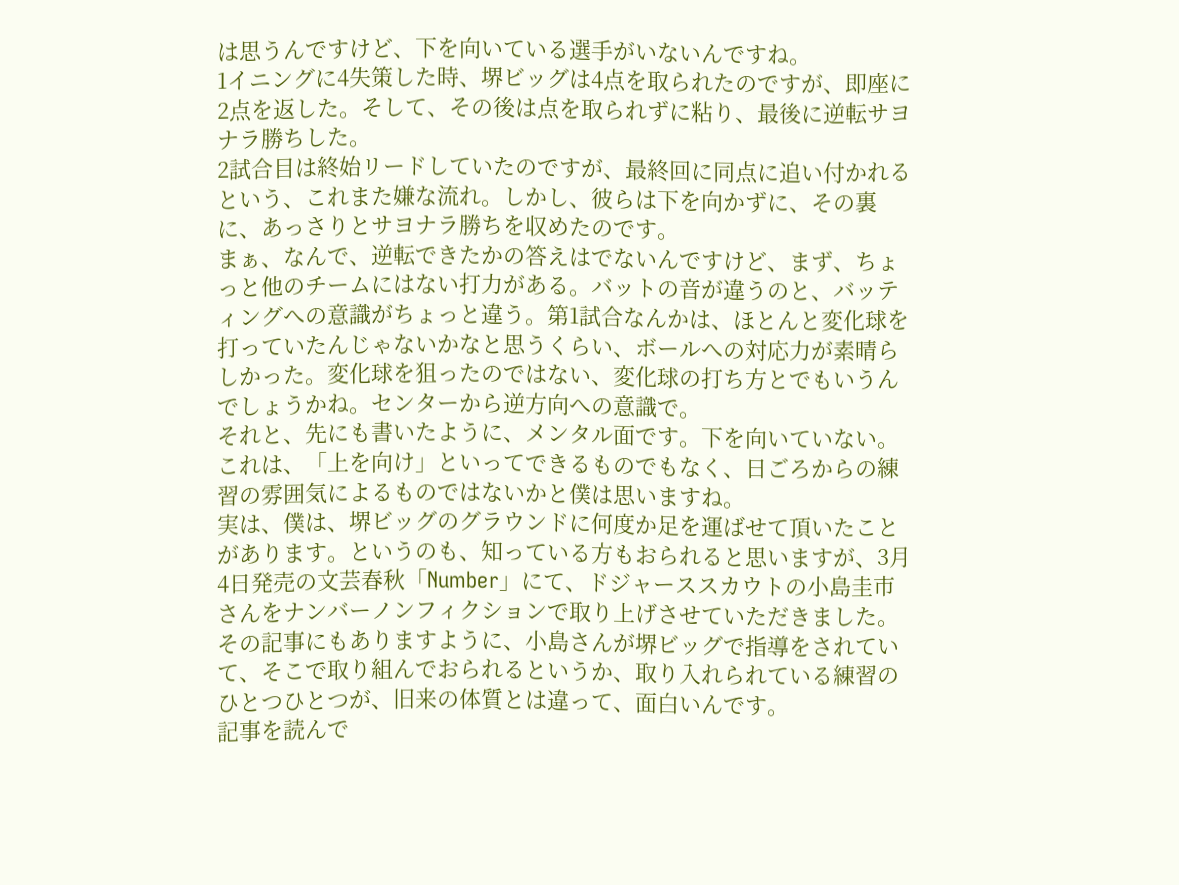は思うんですけど、下を向いている選手がいないんですね。
1イニングに4失策した時、堺ビッグは4点を取られたのですが、即座に2点を返した。そして、その後は点を取られずに粘り、最後に逆転サヨナラ勝ちした。
2試合目は終始リードしていたのですが、最終回に同点に追い付かれるという、これまた嫌な流れ。しかし、彼らは下を向かずに、その裏に、あっさりとサヨナラ勝ちを収めたのです。
まぁ、なんで、逆転できたかの答えはでないんですけど、まず、ちょっと他のチームにはない打力がある。バットの音が違うのと、バッティングへの意識がちょっと違う。第1試合なんかは、ほとんと変化球を打っていたんじゃないかなと思うくらい、ボールへの対応力が素晴らしかった。変化球を狙ったのではない、変化球の打ち方とでもいうんでしょうかね。センターから逆方向への意識で。
それと、先にも書いたように、メンタル面です。下を向いていない。これは、「上を向け」といってできるものでもなく、日ごろからの練習の雰囲気によるものではないかと僕は思いますね。
実は、僕は、堺ビッグのグラウンドに何度か足を運ばせて頂いたことがあります。というのも、知っている方もおられると思いますが、3月4日発売の文芸春秋「Number」にて、ドジャーススカウトの小島圭市さんをナンバーノンフィクションで取り上げさせていただきました。
その記事にもありますように、小島さんが堺ビッグで指導をされていて、そこで取り組んでおられるというか、取り入れられている練習のひとつひとつが、旧来の体質とは違って、面白いんです。
記事を読んで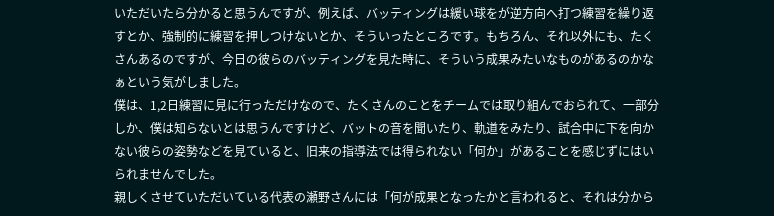いただいたら分かると思うんですが、例えば、バッティングは緩い球をが逆方向へ打つ練習を繰り返すとか、強制的に練習を押しつけないとか、そういったところです。もちろん、それ以外にも、たくさんあるのですが、今日の彼らのバッティングを見た時に、そういう成果みたいなものがあるのかなぁという気がしました。
僕は、1,2日練習に見に行っただけなので、たくさんのことをチームでは取り組んでおられて、一部分しか、僕は知らないとは思うんですけど、バットの音を聞いたり、軌道をみたり、試合中に下を向かない彼らの姿勢などを見ていると、旧来の指導法では得られない「何か」があることを感じずにはいられませんでした。
親しくさせていただいている代表の瀬野さんには「何が成果となったかと言われると、それは分から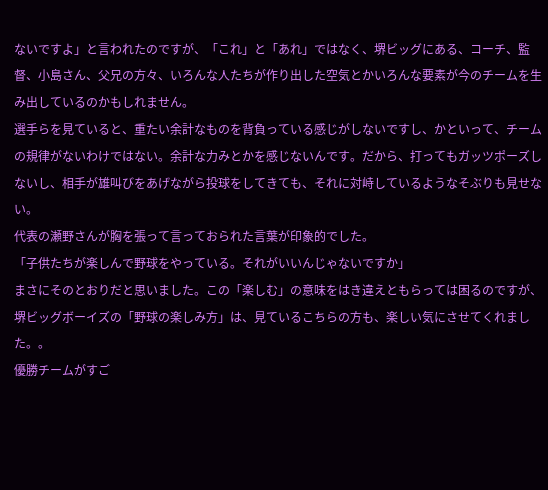ないですよ」と言われたのですが、「これ」と「あれ」ではなく、堺ビッグにある、コーチ、監督、小島さん、父兄の方々、いろんな人たちが作り出した空気とかいろんな要素が今のチームを生み出しているのかもしれません。
選手らを見ていると、重たい余計なものを背負っている感じがしないですし、かといって、チームの規律がないわけではない。余計な力みとかを感じないんです。だから、打ってもガッツポーズしないし、相手が雄叫びをあげながら投球をしてきても、それに対峙しているようなそぶりも見せない。
代表の瀬野さんが胸を張って言っておられた言葉が印象的でした。
「子供たちが楽しんで野球をやっている。それがいいんじゃないですか」
まさにそのとおりだと思いました。この「楽しむ」の意味をはき違えともらっては困るのですが、堺ビッグボーイズの「野球の楽しみ方」は、見ているこちらの方も、楽しい気にさせてくれました。。
優勝チームがすご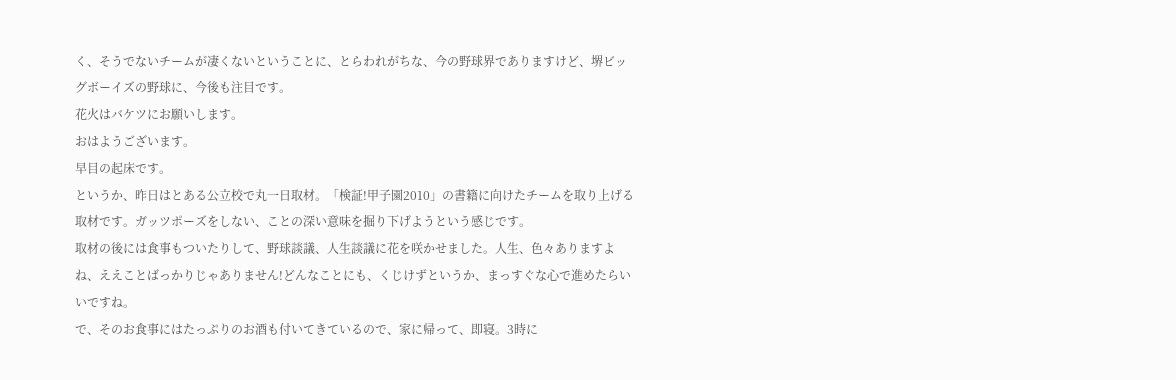く、そうでないチームが凄くないということに、とらわれがちな、今の野球界でありますけど、堺ビッグボーイズの野球に、今後も注目です。
花火はバケツにお願いします。
おはようございます。
早目の起床です。
というか、昨日はとある公立校で丸一日取材。「検証!甲子園2010」の書籍に向けたチームを取り上げる取材です。ガッツポーズをしない、ことの深い意味を掘り下げようという感じです。
取材の後には食事もついたりして、野球談議、人生談議に花を咲かせました。人生、色々ありますよね、ええことばっかりじゃありません!どんなことにも、くじけずというか、まっすぐな心で進めたらいいですね。
で、そのお食事にはたっぷりのお酒も付いてきているので、家に帰って、即寝。3時に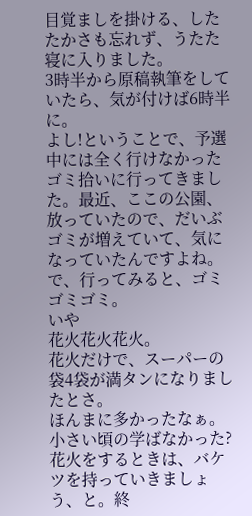目覚ましを掛ける、したたかさも忘れず、うたた寝に入りました。
3時半から原稿執筆をしていたら、気が付けば6時半に。
よし!ということで、予選中には全く行けなかった
ゴミ拾いに行ってきました。最近、ここの公園、放っていたので、だいぶゴミが増えていて、気になっていたんですよね。
で、行ってみると、ゴミゴミゴミ。
いや
花火花火花火。
花火だけで、スーパーの袋4袋が満タンになりましたとさ。
ほんまに多かったなぁ。小さい頃の学ばなかった?花火をするときは、バケツを持っていきましょう、と。終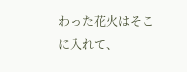わった花火はそこに入れて、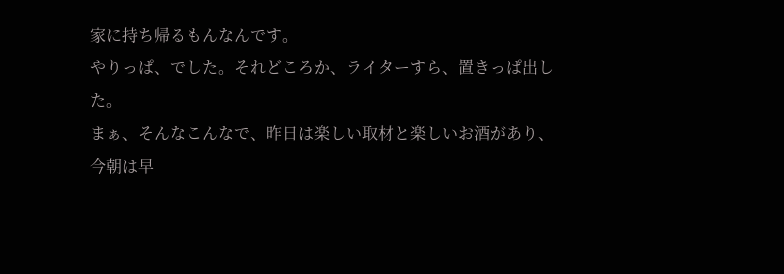家に持ち帰るもんなんです。
やりっぱ、でした。それどころか、ライターすら、置きっぱ出した。
まぁ、そんなこんなで、昨日は楽しい取材と楽しいお酒があり、今朝は早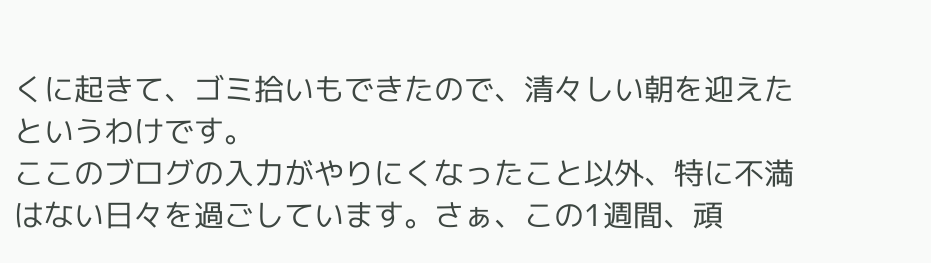くに起きて、ゴミ拾いもできたので、清々しい朝を迎えたというわけです。
ここのブログの入力がやりにくなったこと以外、特に不満はない日々を過ごしています。さぁ、この1週間、頑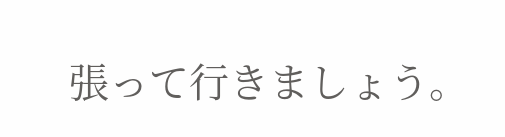張って行きましょう。